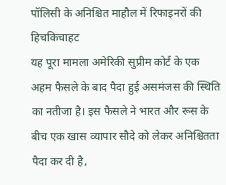पॉलिसी के अनिश्चित माहौल में रिफाइनरों की हिचकिचाहट
यह पूरा मामला अमेरिकी सुप्रीम कोर्ट के एक अहम फैसले के बाद पैदा हुई असमंजस की स्थिति का नतीजा है। इस फैसले ने भारत और रूस के बीच एक खास व्यापार सौदे को लेकर अनिश्चितता पैदा कर दी है,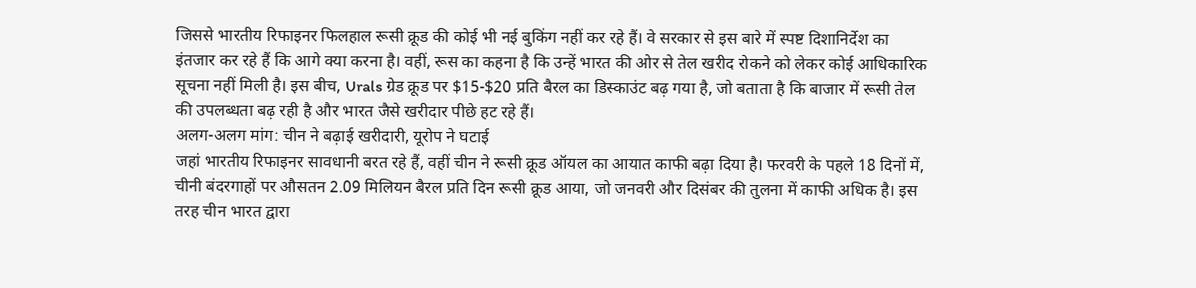जिससे भारतीय रिफाइनर फिलहाल रूसी क्रूड की कोई भी नई बुकिंग नहीं कर रहे हैं। वे सरकार से इस बारे में स्पष्ट दिशानिर्देश का इंतजार कर रहे हैं कि आगे क्या करना है। वहीं, रूस का कहना है कि उन्हें भारत की ओर से तेल खरीद रोकने को लेकर कोई आधिकारिक सूचना नहीं मिली है। इस बीच, Urals ग्रेड क्रूड पर $15-$20 प्रति बैरल का डिस्काउंट बढ़ गया है, जो बताता है कि बाजार में रूसी तेल की उपलब्धता बढ़ रही है और भारत जैसे खरीदार पीछे हट रहे हैं।
अलग-अलग मांग: चीन ने बढ़ाई खरीदारी, यूरोप ने घटाई
जहां भारतीय रिफाइनर सावधानी बरत रहे हैं, वहीं चीन ने रूसी क्रूड ऑयल का आयात काफी बढ़ा दिया है। फरवरी के पहले 18 दिनों में, चीनी बंदरगाहों पर औसतन 2.09 मिलियन बैरल प्रति दिन रूसी क्रूड आया, जो जनवरी और दिसंबर की तुलना में काफी अधिक है। इस तरह चीन भारत द्वारा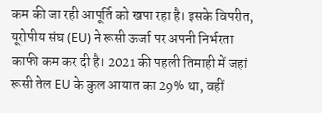कम की जा रही आपूर्ति को खपा रहा है। इसके विपरीत, यूरोपीय संघ (EU) ने रूसी ऊर्जा पर अपनी निर्भरता काफी कम कर दी है। 2021 की पहली तिमाही में जहां रूसी तेल EU के कुल आयात का 29% था, वहीं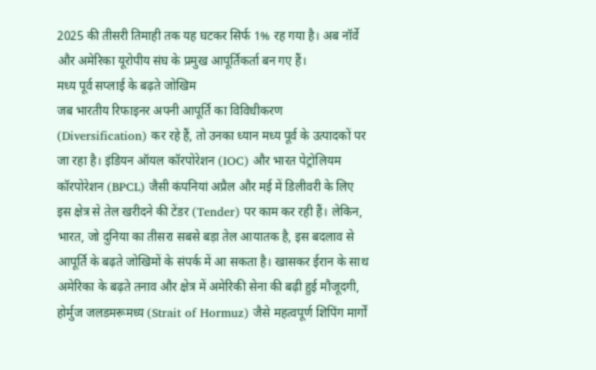2025 की तीसरी तिमाही तक यह घटकर सिर्फ 1% रह गया है। अब नॉर्वे और अमेरिका यूरोपीय संघ के प्रमुख आपूर्तिकर्ता बन गए हैं।
मध्य पूर्व सप्लाई के बढ़ते जोखिम
जब भारतीय रिफाइनर अपनी आपूर्ति का विविधीकरण (Diversification) कर रहे हैं, तो उनका ध्यान मध्य पूर्व के उत्पादकों पर जा रहा है। इंडियन ऑयल कॉरपोरेशन (IOC) और भारत पेट्रोलियम कॉरपोरेशन (BPCL) जैसी कंपनियां अप्रैल और मई में डिलीवरी के लिए इस क्षेत्र से तेल खरीदने की टेंडर (Tender) पर काम कर रही हैं। लेकिन, भारत, जो दुनिया का तीसरा सबसे बड़ा तेल आयातक है, इस बदलाव से आपूर्ति के बढ़ते जोखिमों के संपर्क में आ सकता है। खासकर ईरान के साथ अमेरिका के बढ़ते तनाव और क्षेत्र में अमेरिकी सेना की बढ़ी हुई मौजूदगी, होर्मुज जलडमरूमध्य (Strait of Hormuz) जैसे महत्वपूर्ण शिपिंग मार्गों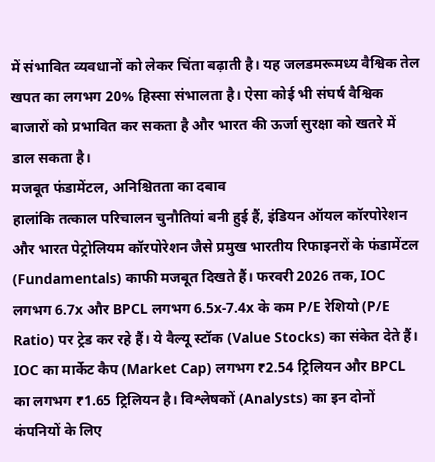में संभावित व्यवधानों को लेकर चिंता बढ़ाती है। यह जलडमरूमध्य वैश्विक तेल खपत का लगभग 20% हिस्सा संभालता है। ऐसा कोई भी संघर्ष वैश्विक बाजारों को प्रभावित कर सकता है और भारत की ऊर्जा सुरक्षा को खतरे में डाल सकता है।
मजबूत फंडामेंटल, अनिश्चितता का दबाव
हालांकि तत्काल परिचालन चुनौतियां बनी हुई हैं, इंडियन ऑयल कॉरपोरेशन और भारत पेट्रोलियम कॉरपोरेशन जैसे प्रमुख भारतीय रिफाइनरों के फंडामेंटल (Fundamentals) काफी मजबूत दिखते हैं। फरवरी 2026 तक, IOC लगभग 6.7x और BPCL लगभग 6.5x-7.4x के कम P/E रेशियो (P/E Ratio) पर ट्रेड कर रहे हैं। ये वैल्यू स्टॉक (Value Stocks) का संकेत देते हैं। IOC का मार्केट कैप (Market Cap) लगभग ₹2.54 ट्रिलियन और BPCL का लगभग ₹1.65 ट्रिलियन है। विश्लेषकों (Analysts) का इन दोनों कंपनियों के लिए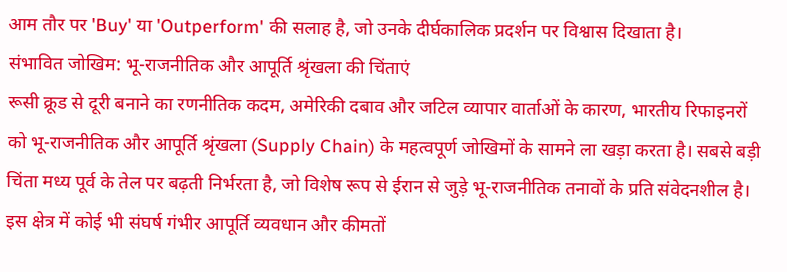आम तौर पर 'Buy' या 'Outperform' की सलाह है, जो उनके दीर्घकालिक प्रदर्शन पर विश्वास दिखाता है।
संभावित जोखिम: भू-राजनीतिक और आपूर्ति श्रृंखला की चिंताएं
रूसी क्रूड से दूरी बनाने का रणनीतिक कदम, अमेरिकी दबाव और जटिल व्यापार वार्ताओं के कारण, भारतीय रिफाइनरों को भू-राजनीतिक और आपूर्ति श्रृंखला (Supply Chain) के महत्वपूर्ण जोखिमों के सामने ला खड़ा करता है। सबसे बड़ी चिंता मध्य पूर्व के तेल पर बढ़ती निर्भरता है, जो विशेष रूप से ईरान से जुड़े भू-राजनीतिक तनावों के प्रति संवेदनशील है। इस क्षेत्र में कोई भी संघर्ष गंभीर आपूर्ति व्यवधान और कीमतों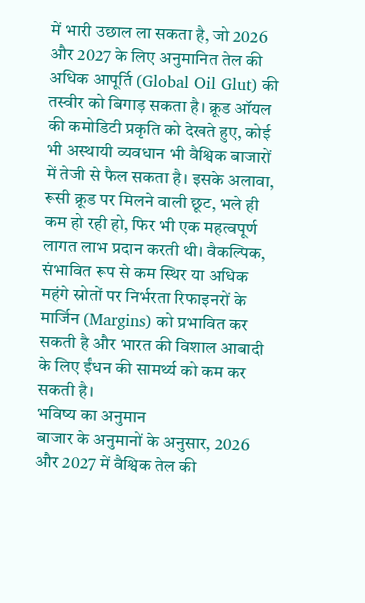में भारी उछाल ला सकता है, जो 2026 और 2027 के लिए अनुमानित तेल की अधिक आपूर्ति (Global Oil Glut) की तस्वीर को बिगाड़ सकता है। क्रूड ऑयल की कमोडिटी प्रकृति को देखते हुए, कोई भी अस्थायी व्यवधान भी वैश्विक बाजारों में तेजी से फैल सकता है। इसके अलावा, रूसी क्रूड पर मिलने वाली छूट, भले ही कम हो रही हो, फिर भी एक महत्वपूर्ण लागत लाभ प्रदान करती थी। वैकल्पिक, संभावित रूप से कम स्थिर या अधिक महंगे स्रोतों पर निर्भरता रिफाइनरों के मार्जिन (Margins) को प्रभावित कर सकती है और भारत की विशाल आबादी के लिए ईंधन की सामर्थ्य को कम कर सकती है।
भविष्य का अनुमान
बाजार के अनुमानों के अनुसार, 2026 और 2027 में वैश्विक तेल की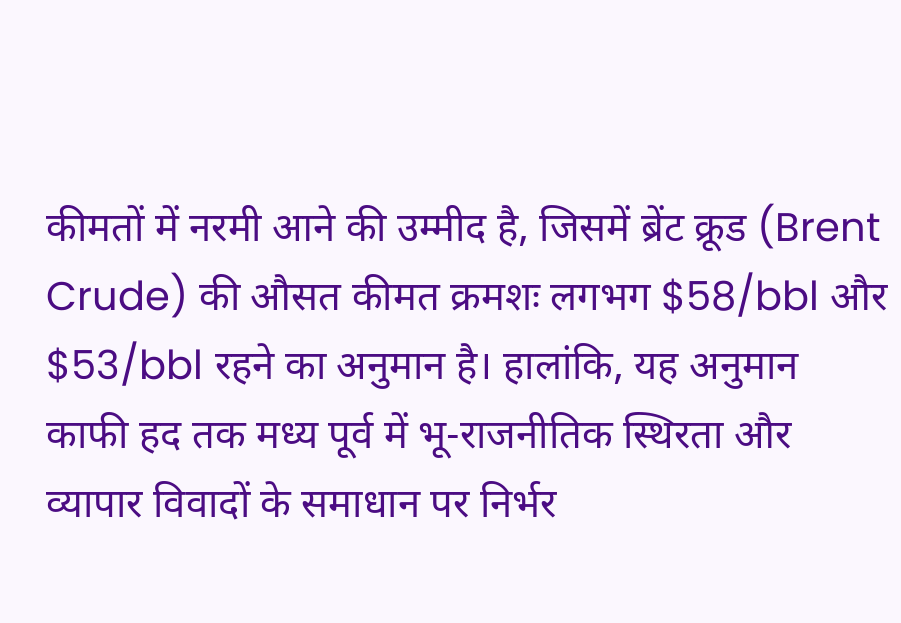कीमतों में नरमी आने की उम्मीद है, जिसमें ब्रेंट क्रूड (Brent Crude) की औसत कीमत क्रमशः लगभग $58/bbl और $53/bbl रहने का अनुमान है। हालांकि, यह अनुमान काफी हद तक मध्य पूर्व में भू-राजनीतिक स्थिरता और व्यापार विवादों के समाधान पर निर्भर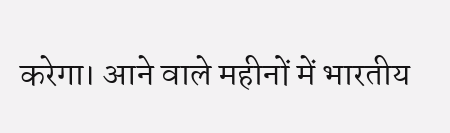करेगा। आने वाले महीनों में भारतीय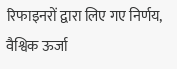रिफाइनरों द्वारा लिए गए निर्णय, वैश्विक ऊर्जा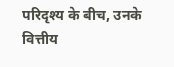परिदृश्य के बीच, उनके वित्तीय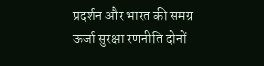प्रदर्शन और भारत की समग्र ऊर्जा सुरक्षा रणनीति दोनों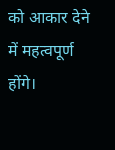को आकार देने में महत्वपूर्ण होंगे।